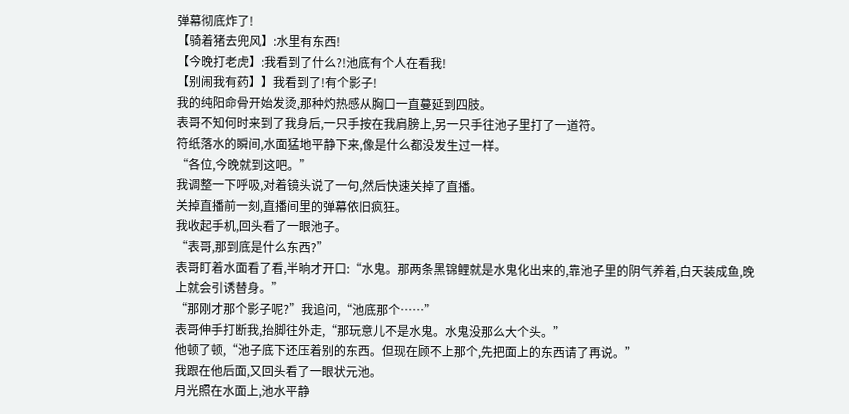弹幕彻底炸了!
【骑着猪去兜风】:水里有东西!
【今晚打老虎】:我看到了什么?!池底有个人在看我!
【别闹我有药】】我看到了!有个影子!
我的纯阳命骨开始发烫,那种灼热感从胸口一直蔓延到四肢。
表哥不知何时来到了我身后,一只手按在我肩膀上,另一只手往池子里打了一道符。
符纸落水的瞬间,水面猛地平静下来,像是什么都没发生过一样。
“各位,今晚就到这吧。”
我调整一下呼吸,对着镜头说了一句,然后快速关掉了直播。
关掉直播前一刻,直播间里的弹幕依旧疯狂。
我收起手机,回头看了一眼池子。
“表哥,那到底是什么东西?”
表哥盯着水面看了看,半晌才开口:“水鬼。那两条黑锦鲤就是水鬼化出来的,靠池子里的阴气养着,白天装成鱼,晚上就会引诱替身。”
“那刚才那个影子呢?”我追问,“池底那个……”
表哥伸手打断我,抬脚往外走,“那玩意儿不是水鬼。水鬼没那么大个头。”
他顿了顿,“池子底下还压着别的东西。但现在顾不上那个,先把面上的东西请了再说。”
我跟在他后面,又回头看了一眼状元池。
月光照在水面上,池水平静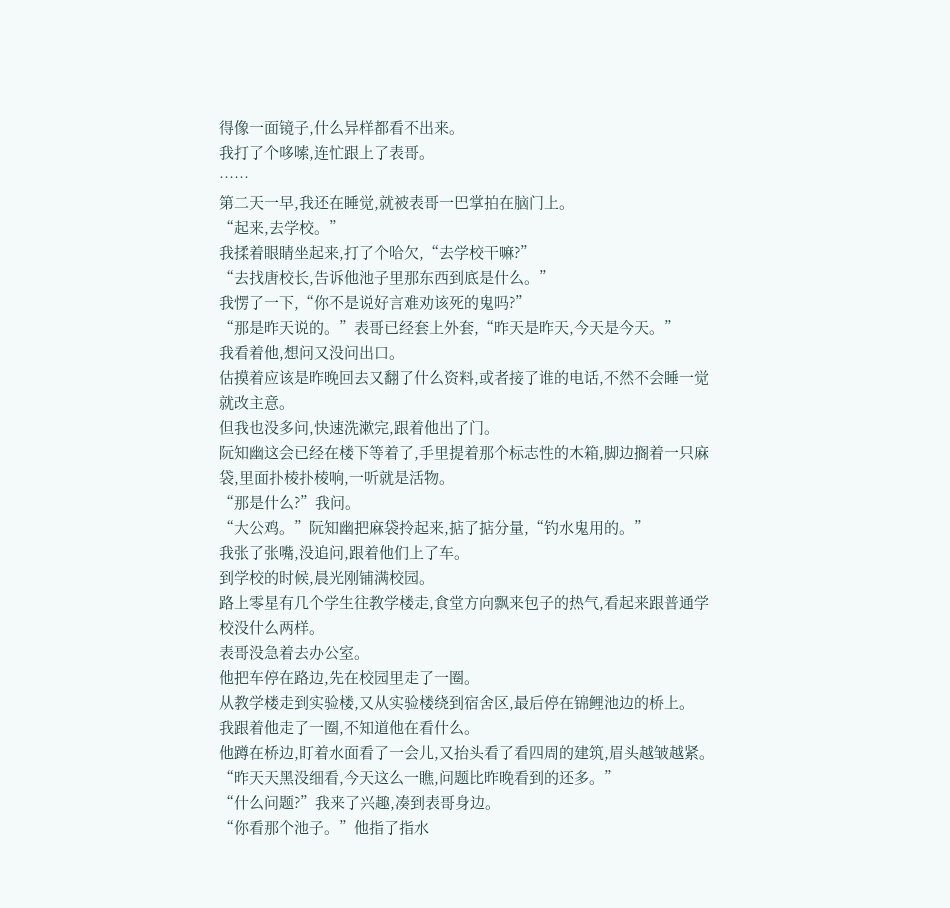得像一面镜子,什么异样都看不出来。
我打了个哆嗦,连忙跟上了表哥。
……
第二天一早,我还在睡觉,就被表哥一巴掌拍在脑门上。
“起来,去学校。”
我揉着眼睛坐起来,打了个哈欠,“去学校干嘛?”
“去找唐校长,告诉他池子里那东西到底是什么。”
我愣了一下,“你不是说好言难劝该死的鬼吗?”
“那是昨天说的。”表哥已经套上外套,“昨天是昨天,今天是今天。”
我看着他,想问又没问出口。
估摸着应该是昨晚回去又翻了什么资料,或者接了谁的电话,不然不会睡一觉就改主意。
但我也没多问,快速洗漱完,跟着他出了门。
阮知幽这会已经在楼下等着了,手里提着那个标志性的木箱,脚边搁着一只麻袋,里面扑棱扑棱响,一听就是活物。
“那是什么?”我问。
“大公鸡。”阮知幽把麻袋拎起来,掂了掂分量,“钓水鬼用的。”
我张了张嘴,没追问,跟着他们上了车。
到学校的时候,晨光刚铺满校园。
路上零星有几个学生往教学楼走,食堂方向飘来包子的热气,看起来跟普通学校没什么两样。
表哥没急着去办公室。
他把车停在路边,先在校园里走了一圈。
从教学楼走到实验楼,又从实验楼绕到宿舍区,最后停在锦鲤池边的桥上。
我跟着他走了一圈,不知道他在看什么。
他蹲在桥边,盯着水面看了一会儿,又抬头看了看四周的建筑,眉头越皱越紧。
“昨天天黑没细看,今天这么一瞧,问题比昨晚看到的还多。”
“什么问题?”我来了兴趣,凑到表哥身边。
“你看那个池子。”他指了指水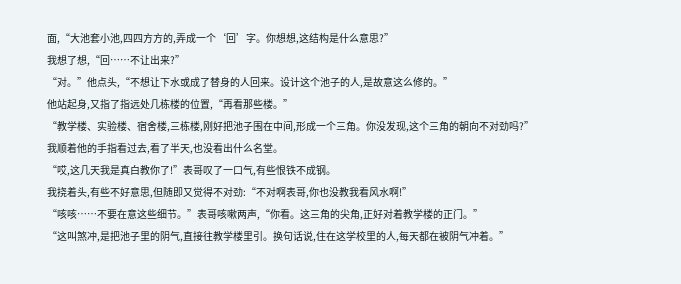面,“大池套小池,四四方方的,弄成一个‘回’字。你想想,这结构是什么意思?”
我想了想,“回……不让出来?”
“对。”他点头,“不想让下水或成了替身的人回来。设计这个池子的人,是故意这么修的。”
他站起身,又指了指远处几栋楼的位置,“再看那些楼。”
“教学楼、实验楼、宿舍楼,三栋楼,刚好把池子围在中间,形成一个三角。你没发现,这个三角的朝向不对劲吗?”
我顺着他的手指看过去,看了半天,也没看出什么名堂。
“哎,这几天我是真白教你了!”表哥叹了一口气,有些恨铁不成钢。
我挠着头,有些不好意思,但随即又觉得不对劲:“不对啊表哥,你也没教我看风水啊!”
“咳咳……不要在意这些细节。”表哥咳嗽两声,“你看。这三角的尖角,正好对着教学楼的正门。”
“这叫煞冲,是把池子里的阴气,直接往教学楼里引。换句话说,住在这学校里的人,每天都在被阴气冲着。”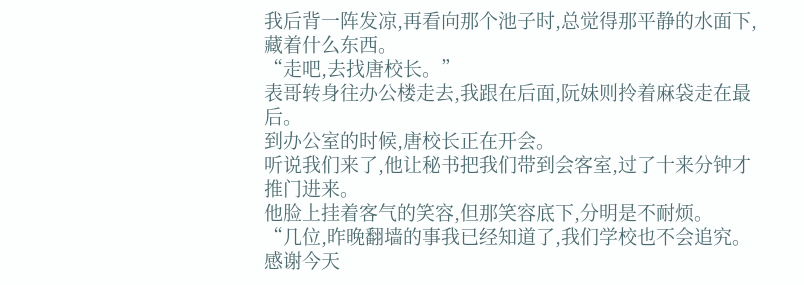我后背一阵发凉,再看向那个池子时,总觉得那平静的水面下,藏着什么东西。
“走吧,去找唐校长。”
表哥转身往办公楼走去,我跟在后面,阮妹则拎着麻袋走在最后。
到办公室的时候,唐校长正在开会。
听说我们来了,他让秘书把我们带到会客室,过了十来分钟才推门进来。
他脸上挂着客气的笑容,但那笑容底下,分明是不耐烦。
“几位,昨晚翻墙的事我已经知道了,我们学校也不会追究。感谢今天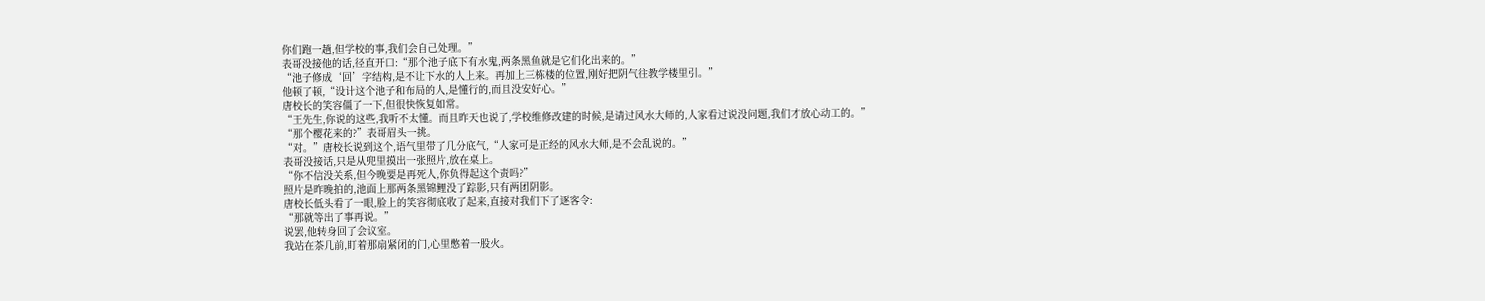你们跑一趟,但学校的事,我们会自己处理。”
表哥没接他的话,径直开口:“那个池子底下有水鬼,两条黑鱼就是它们化出来的。”
“池子修成‘回’字结构,是不让下水的人上来。再加上三栋楼的位置,刚好把阴气往教学楼里引。”
他顿了顿,“设计这个池子和布局的人,是懂行的,而且没安好心。”
唐校长的笑容僵了一下,但很快恢复如常。
“王先生,你说的这些,我听不太懂。而且昨天也说了,学校维修改建的时候,是请过风水大师的,人家看过说没问题,我们才放心动工的。”
“那个樱花来的?”表哥眉头一挑。
“对。”唐校长说到这个,语气里带了几分底气,“人家可是正经的风水大师,是不会乱说的。”
表哥没接话,只是从兜里摸出一张照片,放在桌上。
“你不信没关系,但今晚要是再死人,你负得起这个责吗?”
照片是昨晚拍的,池面上那两条黑锦鲤没了踪影,只有两团阴影。
唐校长低头看了一眼,脸上的笑容彻底收了起来,直接对我们下了逐客令:
“那就等出了事再说。”
说罢,他转身回了会议室。
我站在茶几前,盯着那扇紧闭的门,心里憋着一股火。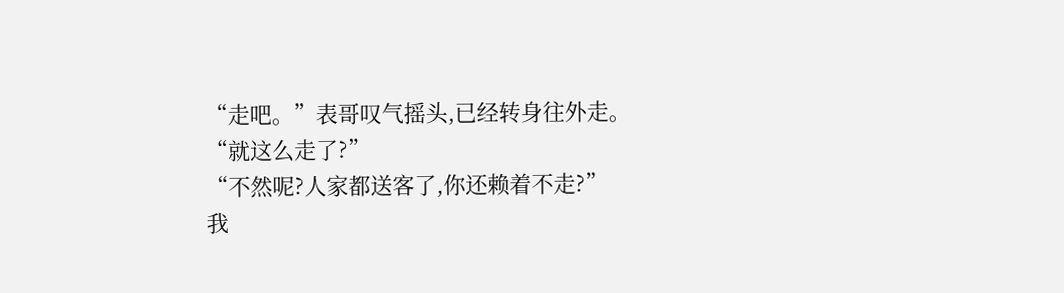“走吧。”表哥叹气摇头,已经转身往外走。
“就这么走了?”
“不然呢?人家都送客了,你还赖着不走?”
我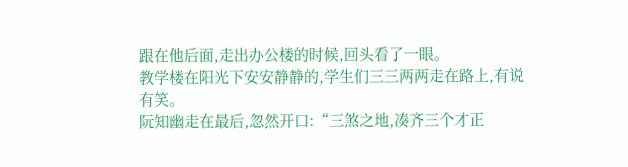跟在他后面,走出办公楼的时候,回头看了一眼。
教学楼在阳光下安安静静的,学生们三三两两走在路上,有说有笑。
阮知幽走在最后,忽然开口:“三煞之地,凑齐三个才正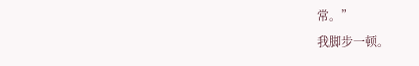常。”
我脚步一顿。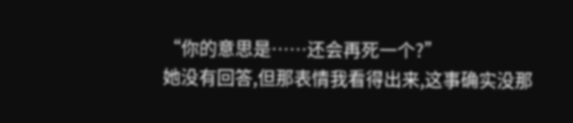“你的意思是……还会再死一个?”
她没有回答,但那表情我看得出来,这事确实没那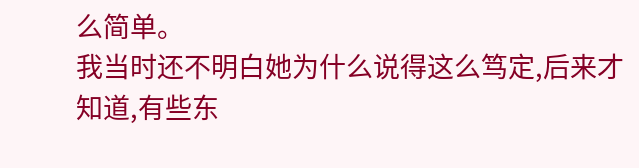么简单。
我当时还不明白她为什么说得这么笃定,后来才知道,有些东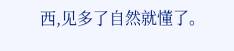西,见多了自然就懂了。